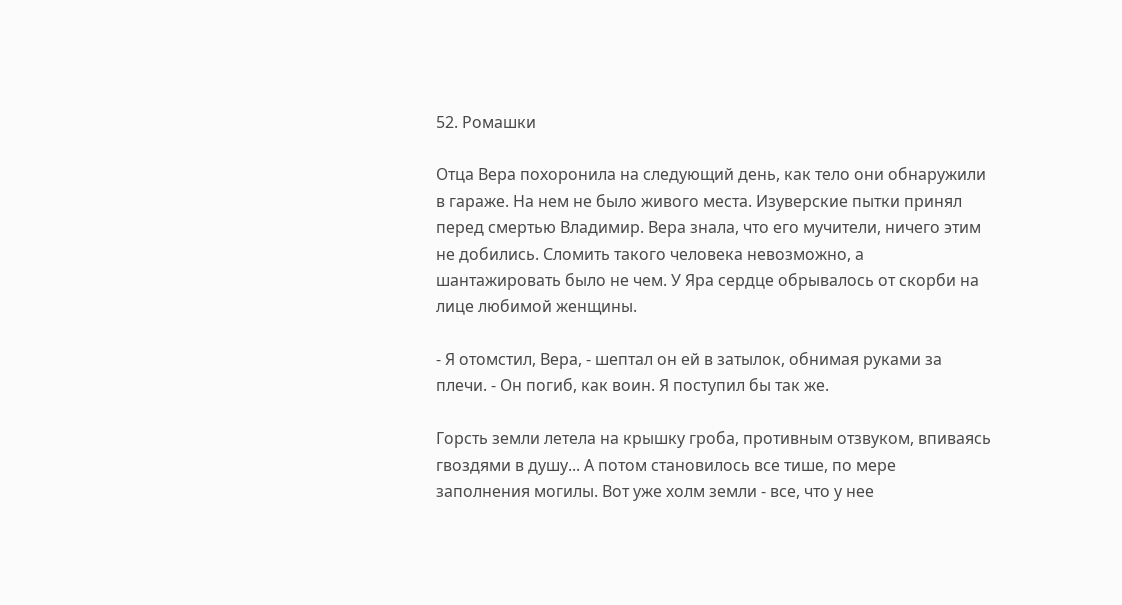52. Ромашки

Отца Вера похоронила на следующий день, как тело они обнаружили в гараже. На нем не было живого места. Изуверские пытки принял перед смертью Владимир. Вера знала, что его мучители, ничего этим не добились. Сломить такого человека невозможно, а шантажировать было не чем. У Яра сердце обрывалось от скорби на лице любимой женщины.

- Я отомстил, Вера, - шептал он ей в затылок, обнимая руками за плечи. - Он погиб, как воин. Я поступил бы так же.

Горсть земли летела на крышку гроба, противным отзвуком, впиваясь гвоздями в душу... А потом становилось все тише, по мере заполнения могилы. Вот уже холм земли - все, что у нее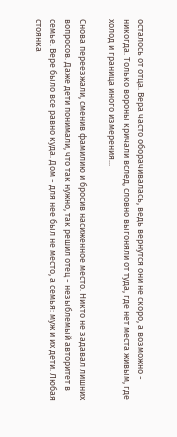осталось от отца. Вера часто оборачивалась, ведь вернутся они не скоро, а возможно - никогда. Только вороны кричали вслед, словно выгоняли от туда, где нет места живым, где холод и граница иного измерения...

Снова переезжали, сменив фамилию и бросив насиженное место. Никто не задавал лишних вопросов. Даже дети понимали, что так нужно, так решил отец - незыблемый авторитет в семье. Вере было все равно куда. Дом - для нее был не место, а семья: муж и их дети. Любая стоянка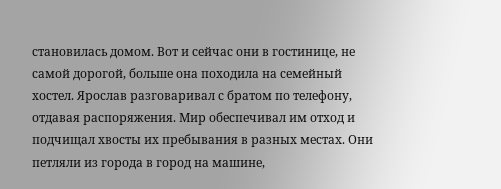становилась домом. Вот и сейчас они в гостинице, не самой дорогой, больше она походила на семейный хостел. Ярослав разговаривал с братом по телефону, отдавая распоряжения. Мир обеспечивал им отход и подчищал хвосты их пребывания в разных местах. Они петляли из города в город на машине,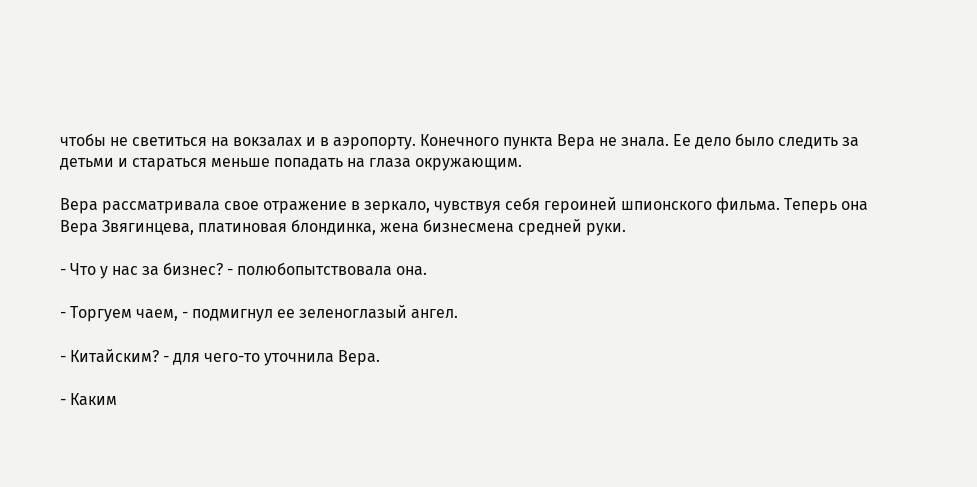чтобы не светиться на вокзалах и в аэропорту. Конечного пункта Вера не знала. Ее дело было следить за детьми и стараться меньше попадать на глаза окружающим.

Вера рассматривала свое отражение в зеркало, чувствуя себя героиней шпионского фильма. Теперь она Вера Звягинцева, платиновая блондинка, жена бизнесмена средней руки.

- Что у нас за бизнес? - полюбопытствовала она.

- Торгуем чаем, - подмигнул ее зеленоглазый ангел.

- Китайским? - для чего-то уточнила Вера.

- Каким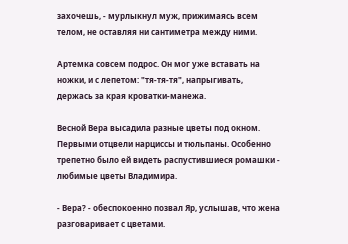захочешь, - мурлыкнул муж, прижимаясь всем телом, не оставляя ни сантиметра между ними.

Артемка совсем подрос. Он мог уже вставать на ножки, и с лепетом: "тя-тя-тя", напрыгивать, держась за края кроватки-манежа.

Весной Вера высадила разные цветы под окном. Первыми отцвели нарциссы и тюльпаны. Особенно трепетно было ей видеть распустившиеся ромашки - любимые цветы Владимира.

- Вера? - обеспокоенно позвал Яр, услышав, что жена разговаривает с цветами.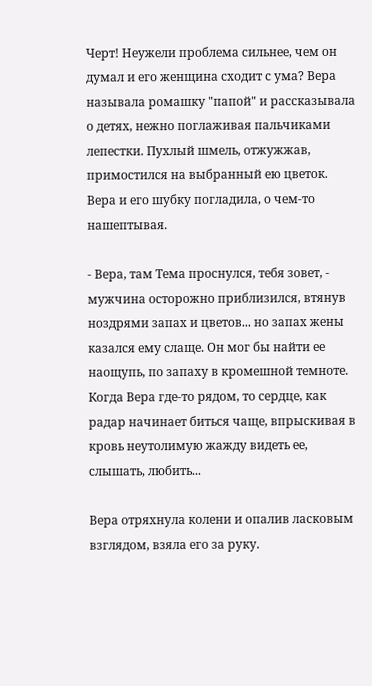Черт! Неужели проблема сильнее, чем он думал и его женщина сходит с ума? Вера называла ромашку "папой" и рассказывала о детях, нежно поглаживая пальчиками лепестки. Пухлый шмель, отжужжав, примостился на выбранный ею цветок. Вера и его шубку погладила, о чем-то нашептывая.

- Вера, там Тема проснулся, тебя зовет, - мужчина осторожно приблизился, втянув ноздрями запах и цветов... но запах жены казался ему слаще. Он мог бы найти ее наощупь, по запаху в кромешной темноте. Когда Вера где-то рядом, то сердце, как радар начинает биться чаще, впрыскивая в кровь неутолимую жажду видеть ее, слышать, любить...

Вера отряхнула колени и опалив ласковым взглядом, взяла его за руку.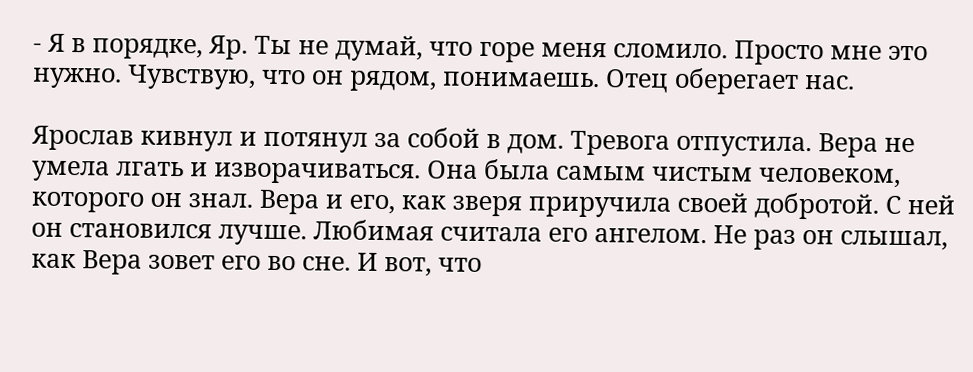- Я в порядке, Яр. Ты не думай, что горе меня сломило. Просто мне это нужно. Чувствую, что он рядом, понимаешь. Отец оберегает нас.

Ярослав кивнул и потянул за собой в дом. Тревога отпустила. Вера не умела лгать и изворачиваться. Она была самым чистым человеком, которого он знал. Вера и его, как зверя приручила своей добротой. С ней он становился лучше. Любимая считала его ангелом. Не раз он слышал, как Вера зовет его во сне. И вот, что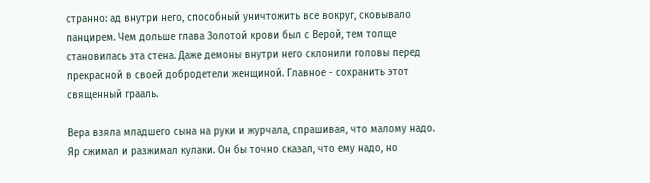странно: ад внутри него, способный уничтожить все вокруг, сковывало панцирем. Чем дольше глава Золотой крови был с Верой, тем толще становилась эта стена. Даже демоны внутри него склонили головы перед прекрасной в своей добродетели женщиной. Главное - сохранить этот священный грааль.

Вера взяла младшего сына на руки и журчала, спрашивая, что малому надо. Яр сжимал и разжимал кулаки. Он бы точно сказал, что ему надо, но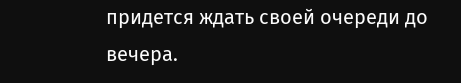придется ждать своей очереди до вечера.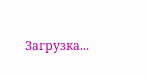Загрузка...